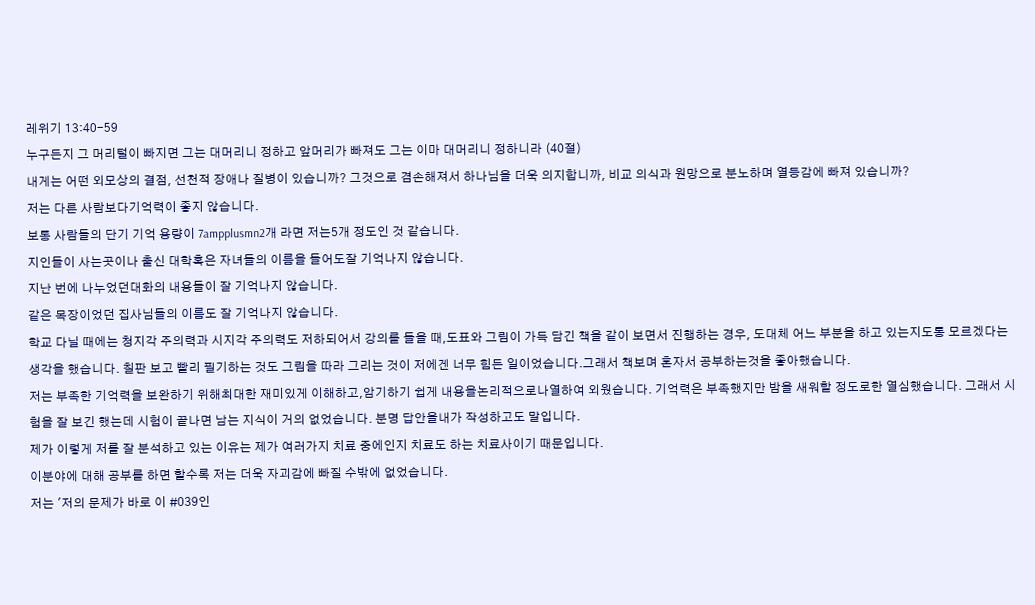레위기 13:40-59
누구든지 그 머리털이 빠지면 그는 대머리니 정하고 앞머리가 빠져도 그는 이마 대머리니 정하니라 (40절)
내게는 어떤 외모상의 결점, 선천적 장애나 질병이 있습니까? 그것으로 겸손해져서 하나님을 더욱 의지합니까, 비교 의식과 원망으로 분노하며 열등감에 빠져 있습니까?
저는 다른 사람보다기억력이 좋지 않습니다.
보통 사람들의 단기 기억 용량이 7ampplusmn2개 라면 저는5개 정도인 것 같습니다.
지인들이 사는곳이나 출신 대학혹은 자녀들의 이름을 들어도잘 기억나지 않습니다.
지난 번에 나누었던대화의 내용들이 잘 기억나지 않습니다.
같은 목장이었던 집사님들의 이름도 잘 기억나지 않습니다.
학교 다닐 때에는 청지각 주의력과 시지각 주의력도 저하되어서 강의를 들을 때,도표와 그림이 가득 담긴 책을 같이 보면서 진행하는 경우, 도대체 어느 부분을 하고 있는지도통 모르겠다는 생각을 했습니다. 칠판 보고 빨리 필기하는 것도 그림을 따라 그리는 것이 저에겐 너무 힘든 일이었습니다.그래서 책보며 혼자서 공부하는것을 좋아했습니다.
저는 부족한 기억력을 보완하기 위해최대한 재미있게 이해하고,암기하기 쉽게 내용을논리적으로나열하여 외웠습니다. 기억력은 부족했지만 밤을 새워할 정도로한 열심했습니다. 그래서 시험을 잘 보긴 했는데 시험이 끝나면 남는 지식이 거의 없었습니다. 분명 답안을내가 작성하고도 말입니다.
제가 이렇게 저를 잘 분석하고 있는 이유는 제가 여러가지 치료 중에인지 치료도 하는 치료사이기 때문입니다.
이분야에 대해 공부를 하면 할수록 저는 더욱 자괴감에 빠질 수밖에 없었습니다.
저는 '저의 문제가 바로 이 #039인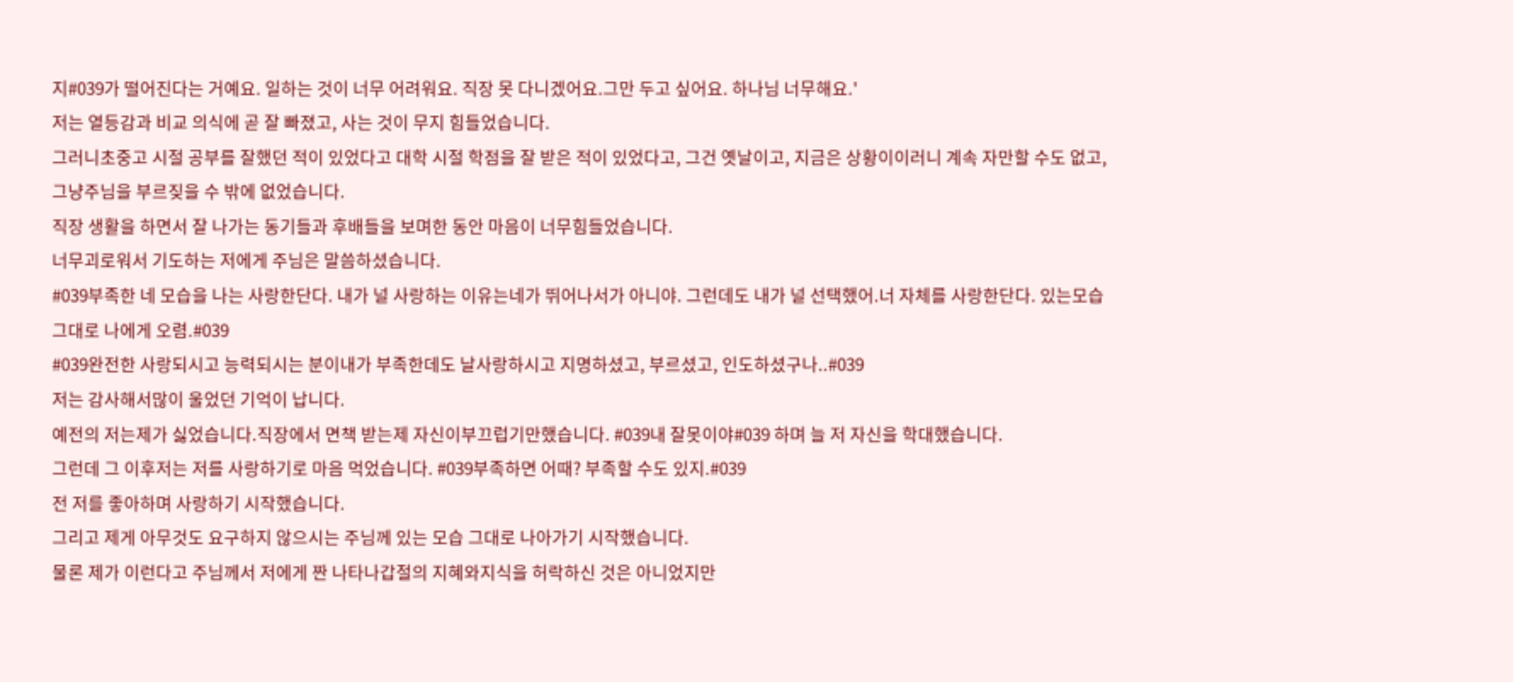지#039가 떨어진다는 거예요. 일하는 것이 너무 어려워요. 직장 못 다니겠어요.그만 두고 싶어요. 하나님 너무해요.'
저는 열등감과 비교 의식에 곧 잘 빠졌고, 사는 것이 무지 힘들었습니다.
그러니초중고 시절 공부를 잘했던 적이 있었다고 대학 시절 학점을 잘 받은 적이 있었다고, 그건 옛날이고, 지금은 상황이이러니 계속 자만할 수도 없고, 그냥주님을 부르짖을 수 밖에 없었습니다.
직장 생활을 하면서 잘 나가는 동기들과 후배들을 보며한 동안 마음이 너무힘들었습니다.
너무괴로워서 기도하는 저에게 주님은 말씀하셨습니다.
#039부족한 네 모습을 나는 사랑한단다. 내가 널 사랑하는 이유는네가 뛰어나서가 아니야. 그런데도 내가 널 선택했어.너 자체를 사랑한단다. 있는모습 그대로 나에게 오렴.#039
#039완전한 사랑되시고 능력되시는 분이내가 부족한데도 날사랑하시고 지명하셨고, 부르셨고, 인도하셨구나..#039
저는 감사해서많이 울었던 기억이 납니다.
예전의 저는제가 싫었습니다.직장에서 면책 받는제 자신이부끄럽기만했습니다. #039내 잘못이야#039 하며 늘 저 자신을 학대했습니다.
그런데 그 이후저는 저를 사랑하기로 마음 먹었습니다. #039부족하면 어때? 부족할 수도 있지.#039
전 저를 좋아하며 사랑하기 시작했습니다.
그리고 제게 아무것도 요구하지 않으시는 주님께 있는 모습 그대로 나아가기 시작했습니다.
물론 제가 이런다고 주님께서 저에게 짠 나타나갑절의 지혜와지식을 허락하신 것은 아니었지만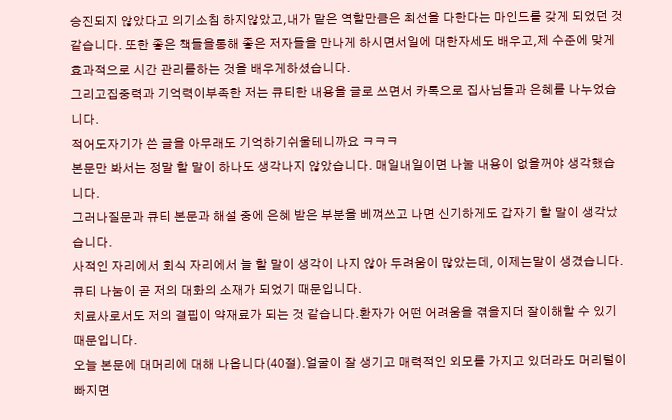승진되지 않았다고 의기소침 하지않았고,내가 맡은 역할만큼은 최선을 다한다는 마인드를 갖게 되었던 것 같습니다. 또한 좋은 책들을통해 좋은 저자들을 만나게 하시면서일에 대한자세도 배우고,제 수준에 맞게효과적으로 시간 관리를하는 것을 배우게하셨습니다.
그리고집중력과 기억력이부족한 저는 큐티한 내용을 글로 쓰면서 카톡으로 집사님들과 은혜를 나누었습니다.
적어도자기가 쓴 글을 아무래도 기억하기쉬울테니까요 ㅋㅋㅋ
본문만 봐서는 정말 할 말이 하나도 생각나지 않았습니다. 매일내일이면 나눌 내용이 없을꺼야 생각했습니다.
그러나질문과 큐티 본문과 해설 중에 은혜 받은 부분을 베껴쓰고 나면 신기하게도 갑자기 할 말이 생각났습니다.
사적인 자리에서 회식 자리에서 늘 할 말이 생각이 나지 않아 두려움이 많았는데, 이제는말이 생겼습니다.
큐티 나눔이 곧 저의 대화의 소재가 되었기 때문입니다.
치료사로서도 저의 결핍이 약재료가 되는 것 같습니다.환자가 어떤 어려움을 겪을지더 잘이해할 수 있기 때문입니다.
오늘 본문에 대머리에 대해 나옵니다(40절).얼굴이 잘 생기고 매력적인 외모를 가지고 있더라도 머리털이 빠지면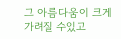그 아름다움이 크게 가려질 수있고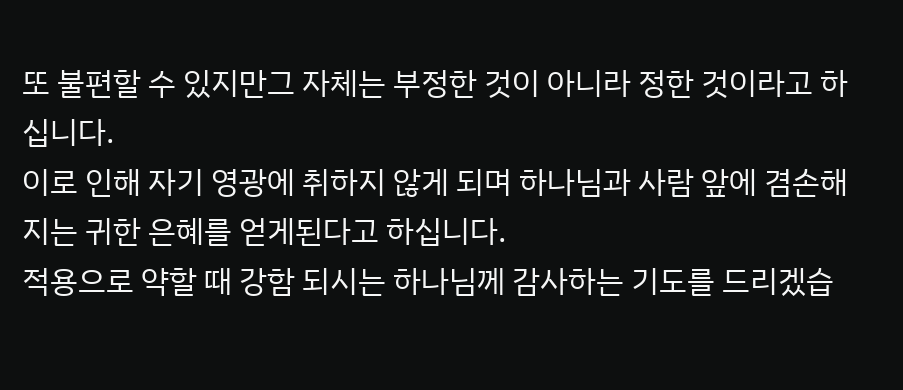또 불편할 수 있지만그 자체는 부정한 것이 아니라 정한 것이라고 하십니다.
이로 인해 자기 영광에 취하지 않게 되며 하나님과 사람 앞에 겸손해지는 귀한 은혜를 얻게된다고 하십니다.
적용으로 약할 때 강함 되시는 하나님께 감사하는 기도를 드리겠습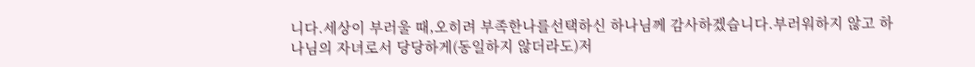니다.세상이 부러울 때,오히려 부족한나를선택하신 하나님께 감사하겠습니다.부러워하지 않고 하나님의 자녀로서 당당하게(동일하지 않더라도)저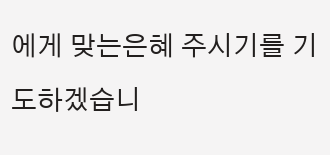에게 맞는은혜 주시기를 기도하겠습니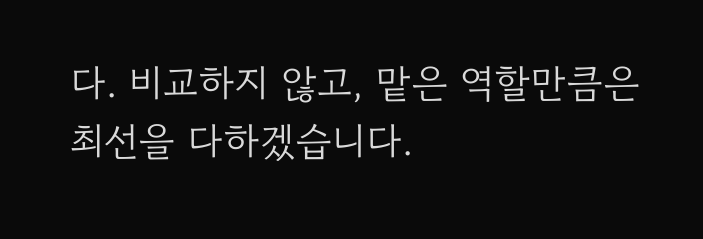다. 비교하지 않고, 맡은 역할만큼은 최선을 다하겠습니다.